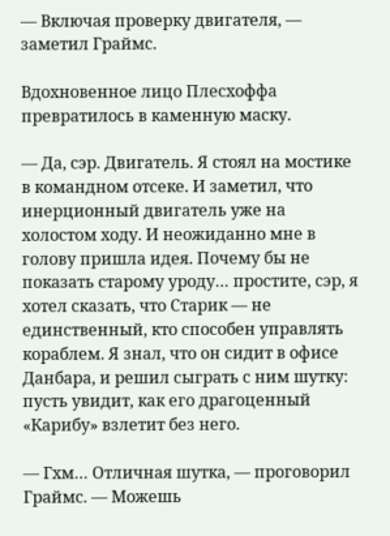— Включая проверку двигателя, — заметил Граймс.

Вдохновенное лицо Плесхоффа превратилось в каменную маску.

— Да, сэр. Двигатель. Я стоял на мостике в командном отсеке. И заметил, что инерционный двигатель уже на холостом ходу. И неожиданно мне в голову пришла идея. Почему бы не показать старому уроду… простите, сэр, я хотел сказать, что Старик — не единственный, кто способен управлять кораблем. Я знал, что он сидит в офисе Данбара, и решил сыграть с ним шутку: пусть увидит, как его драгоценный «Карибу» взлетит без него.

— Гхм… Отличная шутка, — проговорил Граймс. — Можешь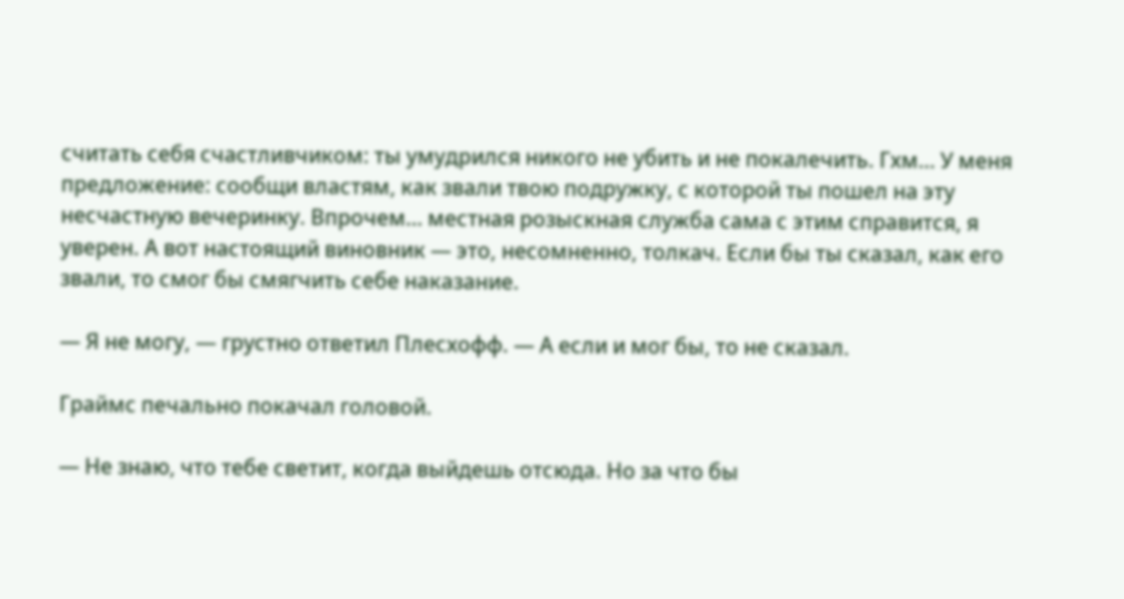считать себя счастливчиком: ты умудрился никого не убить и не покалечить. Гхм… У меня предложение: сообщи властям, как звали твою подружку, с которой ты пошел на эту несчастную вечеринку. Впрочем… местная розыскная служба сама с этим справится, я уверен. А вот настоящий виновник — это, несомненно, толкач. Если бы ты сказал, как его звали, то смог бы смягчить себе наказание.

— Я не могу, — грустно ответил Плесхофф. — А если и мог бы, то не сказал.

Граймс печально покачал головой.

— Не знаю, что тебе светит, когда выйдешь отсюда. Но за что бы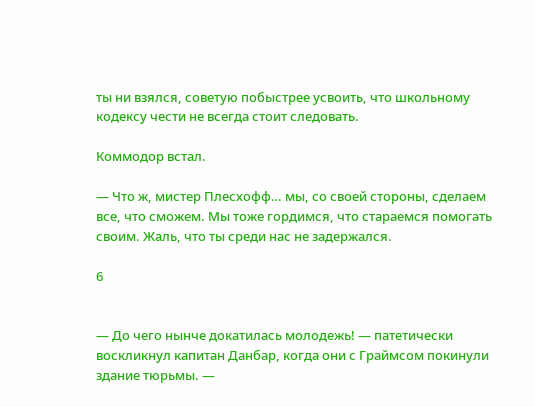ты ни взялся, советую побыстрее усвоить, что школьному кодексу чести не всегда стоит следовать.

Коммодор встал.

— Что ж, мистер Плесхофф… мы, со своей стороны, сделаем все, что сможем. Мы тоже гордимся, что стараемся помогать своим. Жаль, что ты среди нас не задержался.

6


— До чего нынче докатилась молодежь! — патетически воскликнул капитан Данбар, когда они с Граймсом покинули здание тюрьмы. —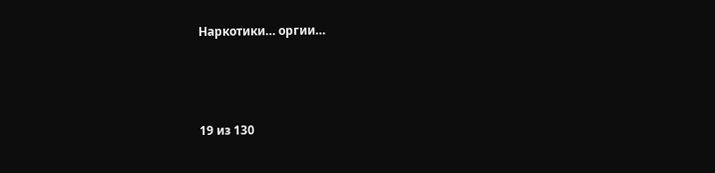Наркотики… оргии…



19 из 130